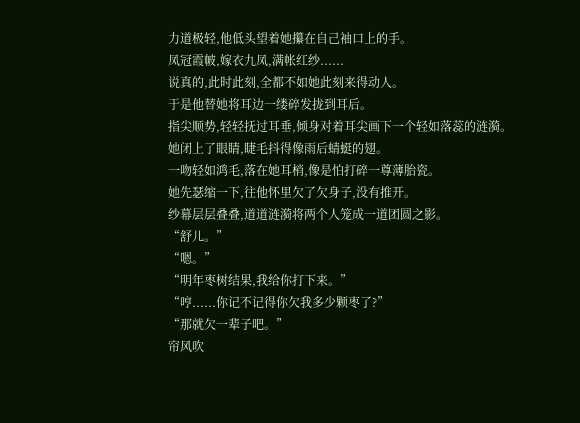力道极轻,他低头望着她攥在自己袖口上的手。
凤冠霞帔,嫁衣九凤,满帐红纱......
说真的,此时此刻,全都不如她此刻来得动人。
于是他替她将耳边一缕碎发拢到耳后。
指尖顺势,轻轻抚过耳垂,倾身对着耳尖画下一个轻如落蕊的涟漪。
她闭上了眼睛,睫毛抖得像雨后蜻蜓的翅。
一吻轻如鸿毛,落在她耳梢,像是怕打碎一尊薄胎瓷。
她先瑟缩一下,往他怀里欠了欠身子,没有推开。
纱幕层层叠叠,道道涟漪将两个人笼成一道团圆之影。
“舒儿。”
“嗯。”
“明年枣树结果,我给你打下来。”
“哼......你记不记得你欠我多少颗枣了?”
“那就欠一辈子吧。”
帘风吹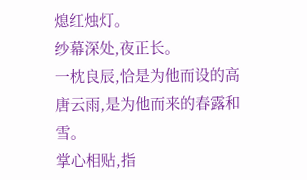熄红烛灯。
纱幕深处,夜正长。
一枕良辰,恰是为他而设的高唐云雨,是为他而来的春露和雪。
掌心相贴,指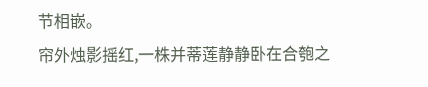节相嵌。
帘外烛影摇红,一株并蒂莲静静卧在合匏之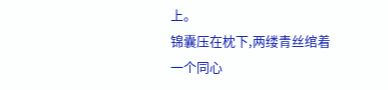上。
锦囊压在枕下,两缕青丝绾着一个同心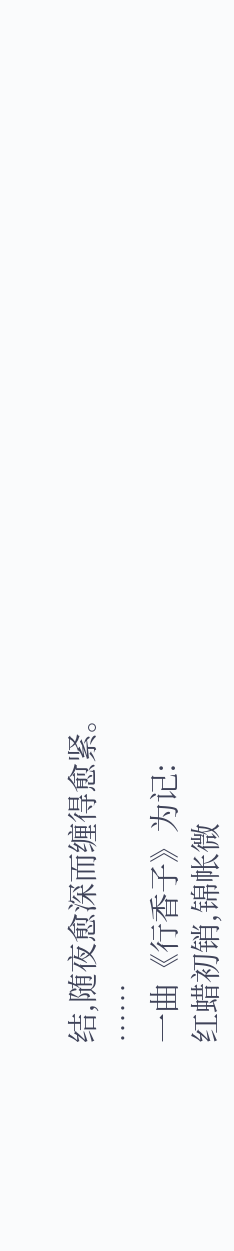结,随夜愈深而缠得愈紧。
……
一曲《行香子》为记:
红蜡初销,锦帐微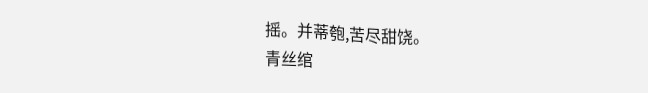摇。并蒂匏,苦尽甜饶。
青丝绾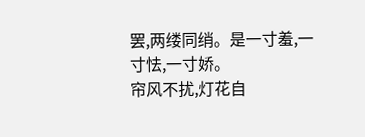罢,两缕同绡。是一寸羞,一寸怯,一寸娇。
帘风不扰,灯花自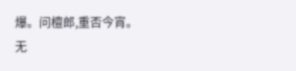爆。问檀郎,重否今宵。
无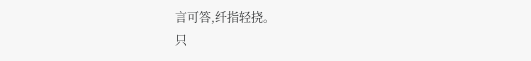言可答,纤指轻挠。
只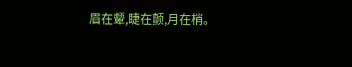眉在颦,睫在颤,月在梢。